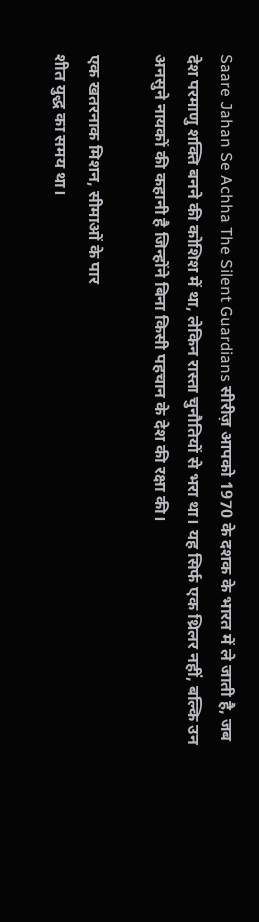Saare Jahan Se Achha The Silent Guardians सीरीज़ आपको 1970 के दशक के भारत में ले जाती है, जब देश परमाणु शक्ति बनने की कोशिश में था, लेकिन रास्ता चुनौतियों से भरा था। यह सिर्फ एक थ्रिलर नहीं, बल्कि उन अनसुने नायकों की कहानी है जिन्होंने बिना किसी पहचान के देश की रक्षा की।

एक खतरनाक मिशन, सीमाओं के पार
शीत युद्ध का समय था।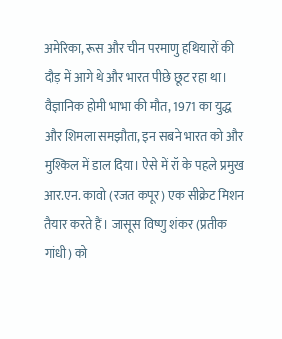अमेरिका, रूस और चीन परमाणु हथियारों की दौड़ में आगे थे और भारत पीछे छूट रहा था। वैज्ञानिक होमी भाभा की मौत, 1971 का युद्ध और शिमला समझौता, इन सबने भारत को और मुश्किल में डाल दिया। ऐसे में रॉ के पहले प्रमुख आर.एन. कावो (रजत कपूर) एक सीक्रेट मिशन तैयार करते हैं। जासूस विष्णु शंकर (प्रतीक गांधी) को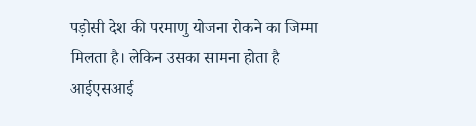पड़ोसी देश की परमाणु योजना रोकने का जिम्मा मिलता है। लेकिन उसका सामना होता है आईएसआई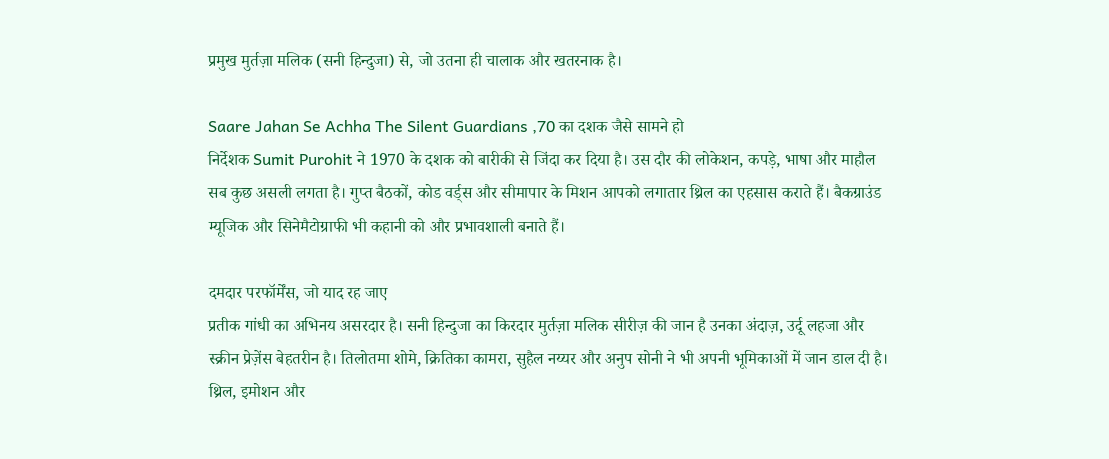प्रमुख मुर्तज़ा मलिक (सनी हिन्दुजा) से, जो उतना ही चालाक और खतरनाक है।

Saare Jahan Se Achha The Silent Guardians ,70 का दशक जैसे सामने हो
निर्देशक Sumit Purohit ने 1970 के दशक को बारीकी से जिंदा कर दिया है। उस दौर की लोकेशन, कपड़े, भाषा और माहौल सब कुछ असली लगता है। गुप्त बैठकों, कोड वर्ड्स और सीमापार के मिशन आपको लगातार थ्रिल का एहसास कराते हैं। बैकग्राउंड म्यूजिक और सिनेमैटोग्राफी भी कहानी को और प्रभावशाली बनाते हैं।

दमदार परफॉर्मेंस, जो याद रह जाए
प्रतीक गांधी का अभिनय असरदार है। सनी हिन्दुजा का किरदार मुर्तज़ा मलिक सीरीज़ की जान है उनका अंदाज़, उर्दू लहजा और स्क्रीन प्रेज़ेंस बेहतरीन है। तिलोतमा शोमे, क्रितिका कामरा, सुहैल नय्यर और अनुप सोनी ने भी अपनी भूमिकाओं में जान डाल दी है।
थ्रिल, इमोशन और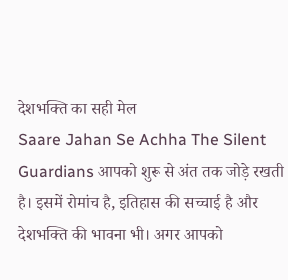देशभक्ति का सही मेल
Saare Jahan Se Achha The Silent Guardians आपको शुरू से अंत तक जोड़े रखती है। इसमें रोमांच है, इतिहास की सच्चाई है और देशभक्ति की भावना भी। अगर आपको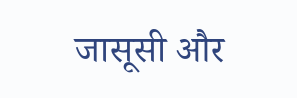जासूसी और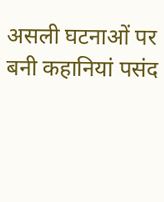असली घटनाओं पर बनी कहानियां पसंद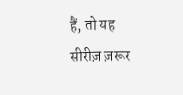हैं, तो यह सीरीज़ ज़रूर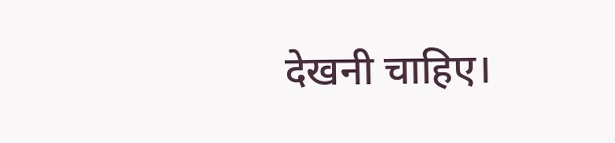देखनी चाहिए।